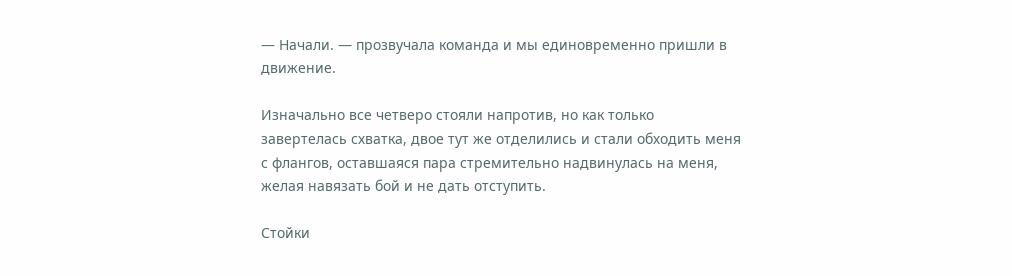— Начали. — прозвучала команда и мы единовременно пришли в движение.

Изначально все четверо стояли напротив, но как только завертелась схватка, двое тут же отделились и стали обходить меня с флангов, оставшаяся пара стремительно надвинулась на меня, желая навязать бой и не дать отступить.

Стойки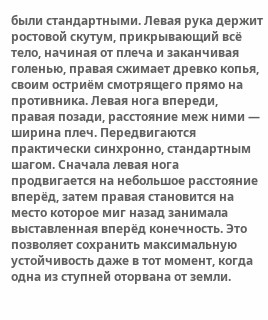были стандартными. Левая рука держит ростовой скутум, прикрывающий всё тело, начиная от плеча и заканчивая голенью, правая сжимает древко копья, своим остриём смотрящего прямо на противника. Левая нога впереди, правая позади, расстояние меж ними — ширина плеч. Передвигаются практически синхронно, стандартным шагом. Сначала левая нога продвигается на небольшое расстояние вперёд, затем правая становится на место которое миг назад занимала выставленная вперёд конечность. Это позволяет сохранить максимальную устойчивость даже в тот момент, когда одна из ступней оторвана от земли.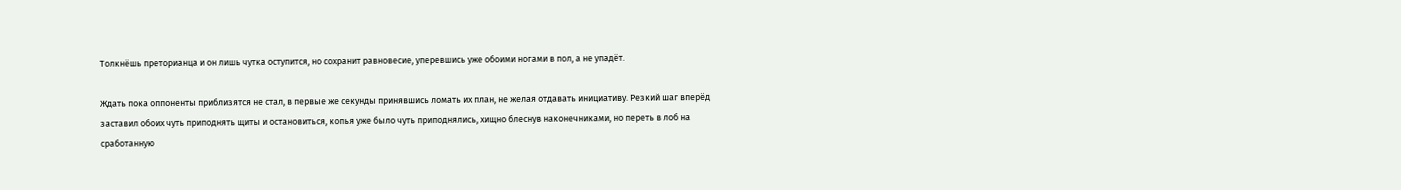Толкнёшь преторианца и он лишь чутка оступится, но сохранит равновесие, уперевшись уже обоими ногами в пол, а не упадёт.

Ждать пока оппоненты приблизятся не стал, в первые же секунды принявшись ломать их план, не желая отдавать инициативу. Резкий шаг вперёд заставил обоих чуть приподнять щиты и остановиться, копья уже было чуть приподнялись, хищно блеснув наконечниками, но переть в лоб на сработанную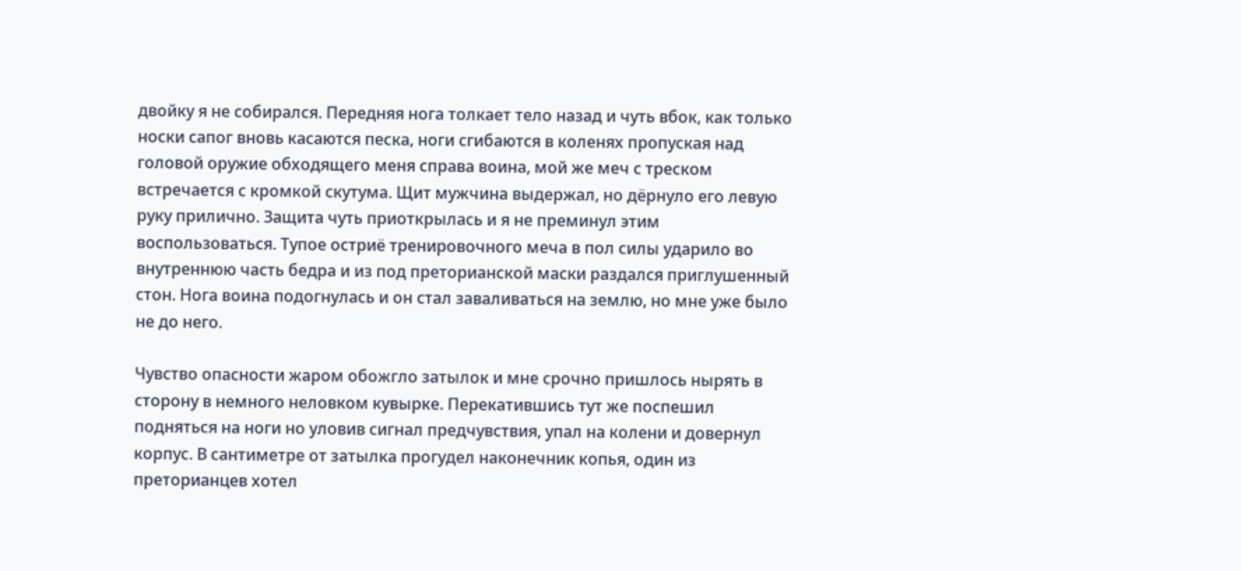двойку я не собирался. Передняя нога толкает тело назад и чуть вбок, как только носки сапог вновь касаются песка, ноги сгибаются в коленях пропуская над головой оружие обходящего меня справа воина, мой же меч с треском встречается с кромкой скутума. Щит мужчина выдержал, но дёрнуло его левую руку прилично. Защита чуть приоткрылась и я не преминул этим воспользоваться. Тупое остриё тренировочного меча в пол силы ударило во внутреннюю часть бедра и из под преторианской маски раздался приглушенный стон. Нога воина подогнулась и он стал заваливаться на землю, но мне уже было не до него.

Чувство опасности жаром обожгло затылок и мне срочно пришлось нырять в сторону в немного неловком кувырке. Перекатившись тут же поспешил подняться на ноги но уловив сигнал предчувствия, упал на колени и довернул корпус. В сантиметре от затылка прогудел наконечник копья, один из преторианцев хотел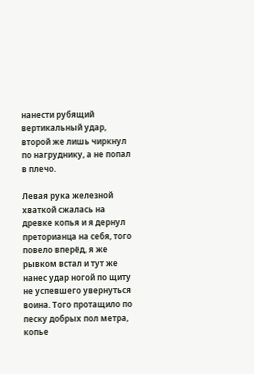нанести рубящий вертикальный удар, второй же лишь чиркнул по нагруднику, а не попал в плечо.

Левая рука железной хваткой сжалась на древке копья и я дернул преторианца на себя, того повело вперёд, я же рывком встал и тут же нанес удар ногой по щиту не успевшего увернуться воина. Того протащило по песку добрых пол метра, копье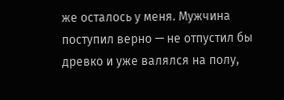же осталось у меня. Мужчина поступил верно — не отпустил бы древко и уже валялся на полу,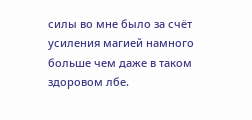силы во мне было за счёт усиления магией намного больше чем даже в таком здоровом лбе.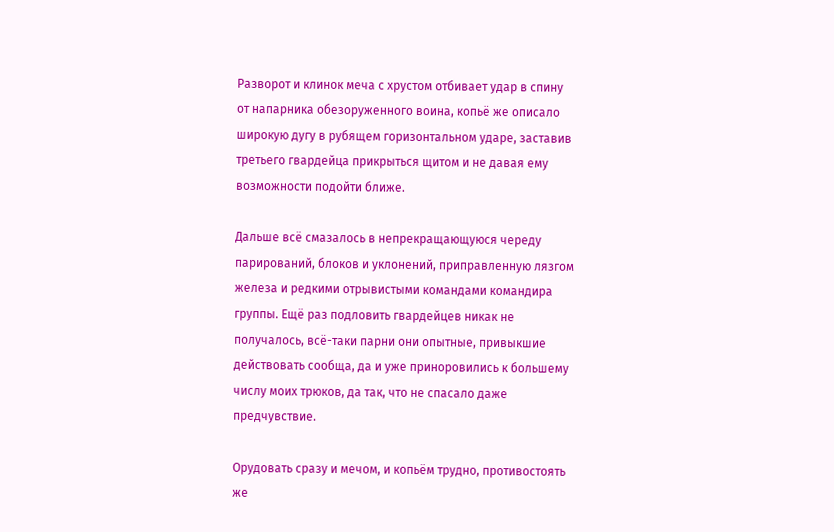Разворот и клинок меча с хрустом отбивает удар в спину от напарника обезоруженного воина, копьё же описало широкую дугу в рубящем горизонтальном ударе, заставив третьего гвардейца прикрыться щитом и не давая ему возможности подойти ближе.

Дальше всё смазалось в непрекращающуюся череду парирований, блоков и уклонений, приправленную лязгом железа и редкими отрывистыми командами командира группы. Ещё раз подловить гвардейцев никак не получалось, всё-таки парни они опытные, привыкшие действовать сообща, да и уже приноровились к большему числу моих трюков, да так, что не спасало даже предчувствие.

Орудовать сразу и мечом, и копьём трудно, противостоять же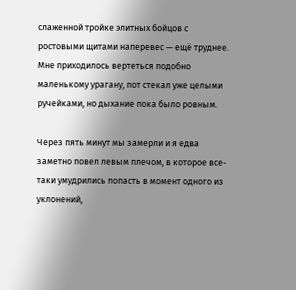слаженной тройке элитных бойцов с ростовыми щитами наперевес — ещё труднее. Мне приходилось вертеться подобно маленькому урагану, пот стекал уже целыми ручейками, но дыхание пока было ровным.

Через пять минут мы замерли и я едва заметно повел левым плечом, в которое все-таки умудрились попасть в момент одного из уклонений,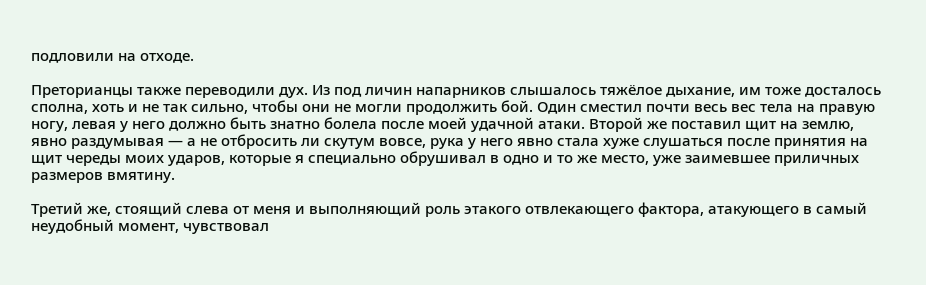подловили на отходе.

Преторианцы также переводили дух. Из под личин напарников слышалось тяжёлое дыхание, им тоже досталось сполна, хоть и не так сильно, чтобы они не могли продолжить бой. Один сместил почти весь вес тела на правую ногу, левая у него должно быть знатно болела после моей удачной атаки. Второй же поставил щит на землю, явно раздумывая — а не отбросить ли скутум вовсе, рука у него явно стала хуже слушаться после принятия на щит череды моих ударов, которые я специально обрушивал в одно и то же место, уже заимевшее приличных размеров вмятину.

Третий же, стоящий слева от меня и выполняющий роль этакого отвлекающего фактора, атакующего в самый неудобный момент, чувствовал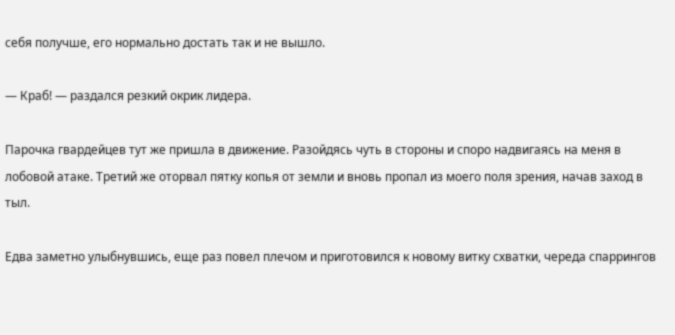себя получше, его нормально достать так и не вышло.

— Краб! — раздался резкий окрик лидера.

Парочка гвардейцев тут же пришла в движение. Разойдясь чуть в стороны и споро надвигаясь на меня в лобовой атаке. Третий же оторвал пятку копья от земли и вновь пропал из моего поля зрения, начав заход в тыл.

Едва заметно улыбнувшись, еще раз повел плечом и приготовился к новому витку схватки, череда спаррингов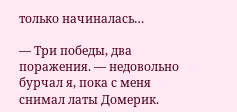только начиналась…

— Три победы, два поражения. — недовольно бурчал я, пока с меня снимал латы Домерик.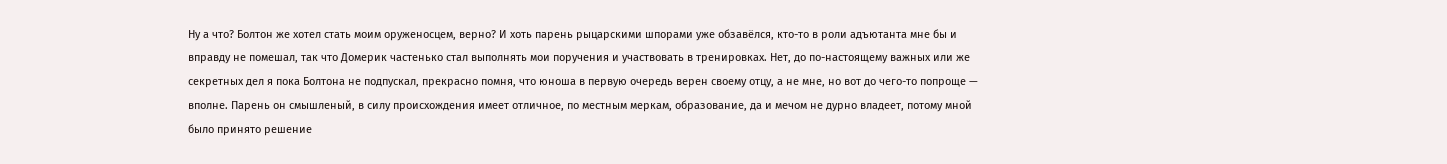Ну а что? Болтон же хотел стать моим оруженосцем, верно? И хоть парень рыцарскими шпорами уже обзавёлся, кто-то в роли адъютанта мне бы и вправду не помешал, так что Домерик частенько стал выполнять мои поручения и участвовать в тренировках. Нет, до по-настоящему важных или же секретных дел я пока Болтона не подпускал, прекрасно помня, что юноша в первую очередь верен своему отцу, а не мне, но вот до чего-то попроще — вполне. Парень он смышленый, в силу происхождения имеет отличное, по местным меркам, образование, да и мечом не дурно владеет, потому мной было принято решение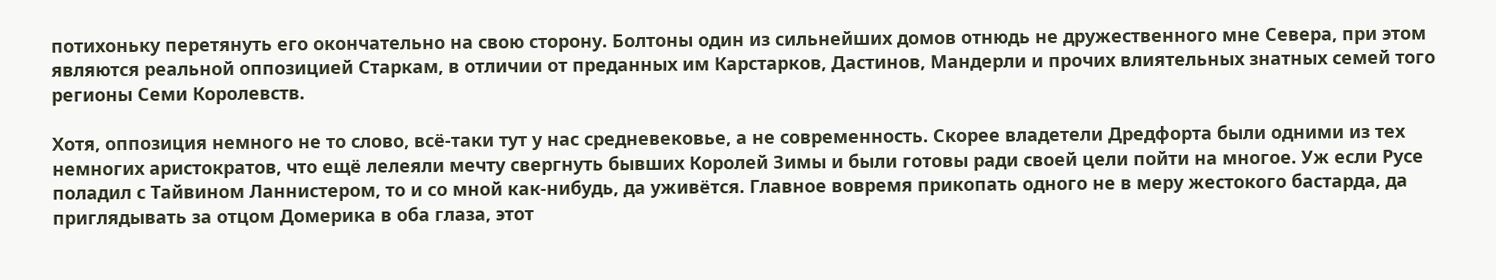потихоньку перетянуть его окончательно на свою сторону. Болтоны один из сильнейших домов отнюдь не дружественного мне Севера, при этом являются реальной оппозицией Старкам, в отличии от преданных им Карстарков, Дастинов, Мандерли и прочих влиятельных знатных семей того регионы Семи Королевств.

Хотя, оппозиция немного не то слово, всё-таки тут у нас средневековье, а не современность. Скорее владетели Дредфорта были одними из тех немногих аристократов, что ещё лелеяли мечту свергнуть бывших Королей Зимы и были готовы ради своей цели пойти на многое. Уж если Русе поладил с Тайвином Ланнистером, то и со мной как-нибудь, да уживётся. Главное вовремя прикопать одного не в меру жестокого бастарда, да приглядывать за отцом Домерика в оба глаза, этот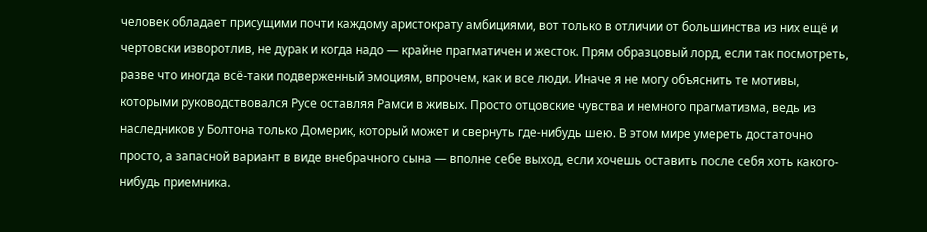человек обладает присущими почти каждому аристократу амбициями, вот только в отличии от большинства из них ещё и чертовски изворотлив, не дурак и когда надо — крайне прагматичен и жесток. Прям образцовый лорд, если так посмотреть, разве что иногда всё-таки подверженный эмоциям, впрочем, как и все люди. Иначе я не могу объяснить те мотивы, которыми руководствовался Русе оставляя Рамси в живых. Просто отцовские чувства и немного прагматизма, ведь из наследников у Болтона только Домерик, который может и свернуть где-нибудь шею. В этом мире умереть достаточно просто, а запасной вариант в виде внебрачного сына — вполне себе выход, если хочешь оставить после себя хоть какого-нибудь приемника.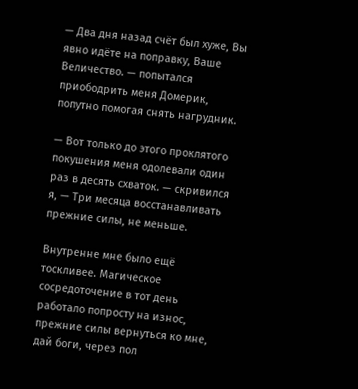— Два дня назад счёт был хуже, Вы явно идёте на поправку, Ваше Величество. — попытался приободрить меня Домерик, попутно помогая снять нагрудник.

— Вот только до этого проклятого покушения меня одолевали один раз в десять схваток. — скривился я, — Три месяца восстанавливать прежние силы, не меньше.

Внутренне мне было ещё тоскливее. Магическое сосредоточение в тот день работало попросту на износ, прежние силы вернуться ко мне, дай боги, через пол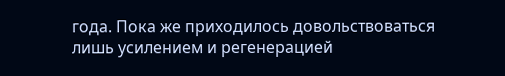года. Пока же приходилось довольствоваться лишь усилением и регенерацией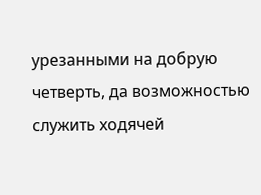урезанными на добрую четверть, да возможностью служить ходячей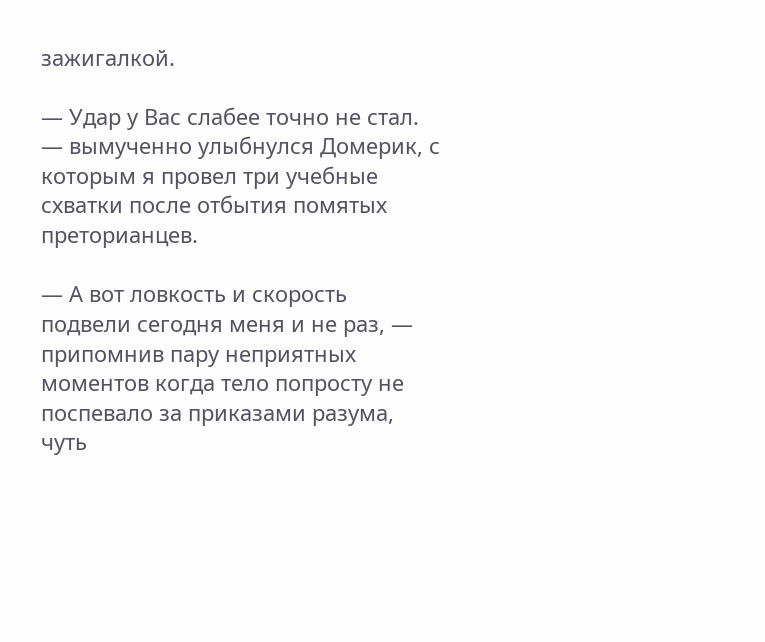зажигалкой.

— Удар у Вас слабее точно не стал. — вымученно улыбнулся Домерик, с которым я провел три учебные схватки после отбытия помятых преторианцев.

— А вот ловкость и скорость подвели сегодня меня и не раз, — припомнив пару неприятных моментов когда тело попросту не поспевало за приказами разума, чуть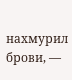нахмурил брови, —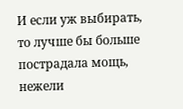И если уж выбирать, то лучше бы больше пострадала мощь, нежели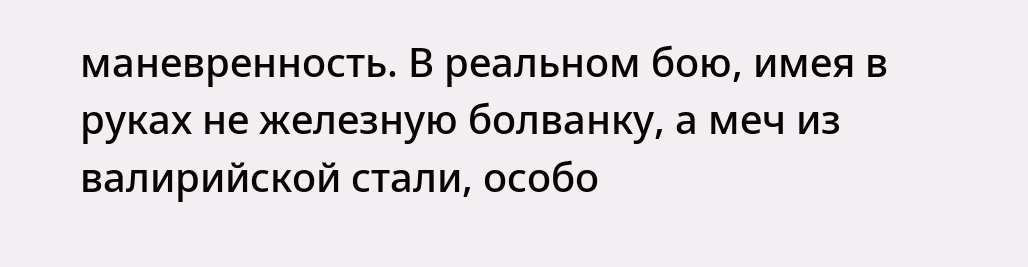маневренность. В реальном бою, имея в руках не железную болванку, а меч из валирийской стали, особо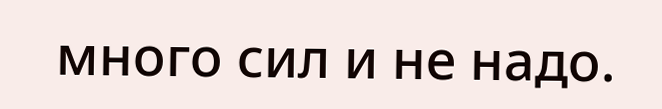много сил и не надо.